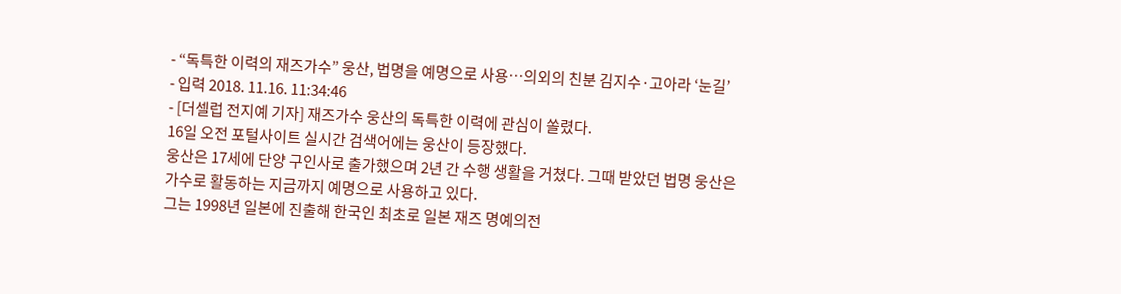- “독특한 이력의 재즈가수” 웅산, 법명을 예명으로 사용…의외의 친분 김지수·고아라 ‘눈길’
- 입력 2018. 11.16. 11:34:46
- [더셀럽 전지예 기자] 재즈가수 웅산의 독특한 이력에 관심이 쏠렸다.
16일 오전 포털사이트 실시간 검색어에는 웅산이 등장했다.
웅산은 17세에 단양 구인사로 출가했으며 2년 간 수행 생활을 거쳤다. 그때 받았던 법명 웅산은 가수로 활동하는 지금까지 예명으로 사용하고 있다.
그는 1998년 일본에 진출해 한국인 최초로 일본 재즈 명예의전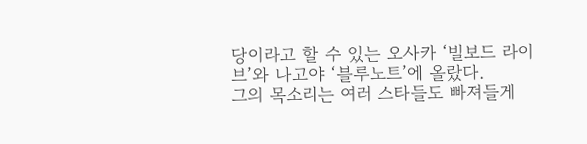당이라고 할 수 있는 오사카 ‘빌보드 라이브’와 나고야 ‘블루노트’에 올랐다.
그의 목소리는 여러 스타들도 빠져들게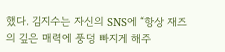했다. 김지수는 자신의 SNS에 “항상 재즈의 깊은 매력에 풍덩 빠지게 해주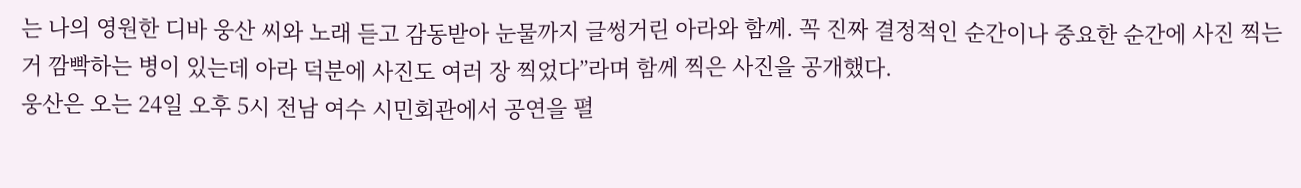는 나의 영원한 디바 웅산 씨와 노래 듣고 감동받아 눈물까지 글썽거린 아라와 함께. 꼭 진짜 결정적인 순간이나 중요한 순간에 사진 찍는 거 깜빡하는 병이 있는데 아라 덕분에 사진도 여러 장 찍었다”라며 함께 찍은 사진을 공개했다.
웅산은 오는 24일 오후 5시 전남 여수 시민회관에서 공연을 펼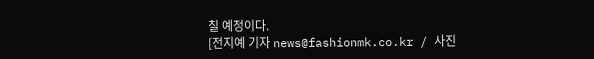칠 예정이다.
[전지예 기자 news@fashionmk.co.kr / 사진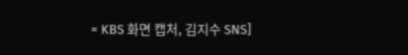= KBS 화면 캡처, 김지수 SNS]